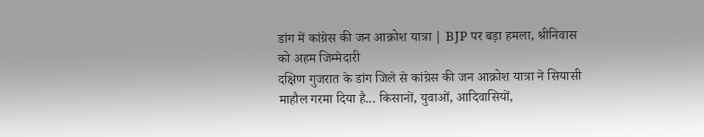डांग में कांग्रेस की जन आक्रोश यात्रा | BJP पर बड़ा हमला, श्रीनिवास को अहम जिम्मेदारी
दक्षिण गुजरात के डांग जिले से कांग्रेस की जन आक्रोश यात्रा ने सियासी माहौल गरमा दिया है... किसानों, युवाओं, आदिवासियों,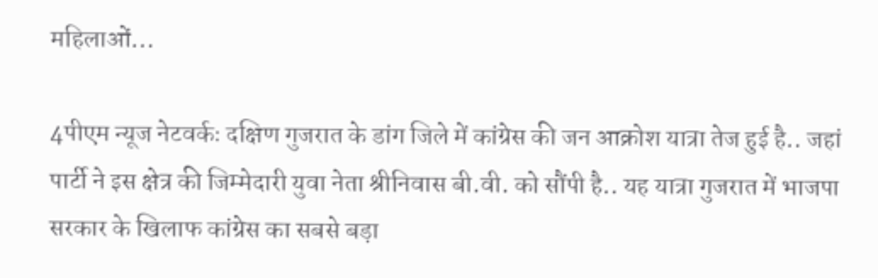महिलाओं...

4पीएम न्यूज नेटवर्कः दक्षिण गुजरात के डांग जिले में कांग्रेस की जन आक्रोश यात्रा तेज हुई है.. जहां पार्टी ने इस क्षेत्र की जिम्मेदारी युवा नेता श्रीनिवास बी.वी. को सौंपी है.. यह यात्रा गुजरात में भाजपा सरकार के खिलाफ कांग्रेस का सबसे बड़ा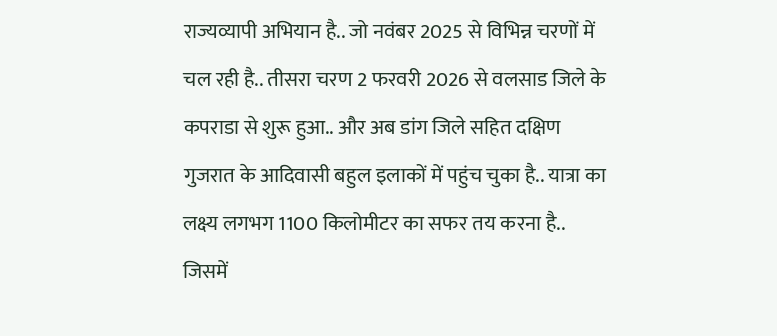राज्यव्यापी अभियान है.. जो नवंबर 2025 से विभिन्न चरणों में चल रही है.. तीसरा चरण 2 फरवरी 2026 से वलसाड जिले के कपराडा से शुरू हुआ.. और अब डांग जिले सहित दक्षिण गुजरात के आदिवासी बहुल इलाकों में पहुंच चुका है.. यात्रा का लक्ष्य लगभग 1100 किलोमीटर का सफर तय करना है.. जिसमें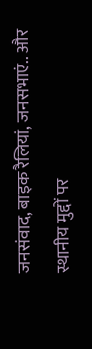जनसंवाद, बाइक रैलियां, जनसभाएं.. और स्थानीय मुद्दों पर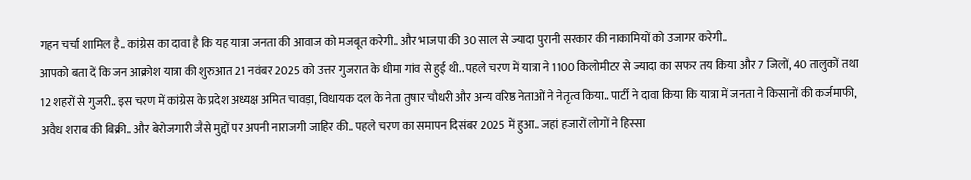गहन चर्चा शामिल है.. कांग्रेस का दावा है कि यह यात्रा जनता की आवाज को मजबूत करेगी.. और भाजपा की 30 साल से ज्यादा पुरानी सरकार की नाकामियों को उजागर करेगी..
आपको बता दें कि जन आक्रोश यात्रा की शुरुआत 21 नवंबर 2025 को उत्तर गुजरात के धीमा गांव से हुई थी.. पहले चरण में यात्रा ने 1100 किलोमीटर से ज्यादा का सफर तय किया और 7 जिलों, 40 तालुकों तथा 12 शहरों से गुजरी.. इस चरण में कांग्रेस के प्रदेश अध्यक्ष अमित चावड़ा, विधायक दल के नेता तुषार चौधरी और अन्य वरिष्ठ नेताओं ने नेतृत्व किया.. पार्टी ने दावा किया कि यात्रा में जनता ने किसानों की कर्जमाफी, अवैध शराब की बिक्री.. और बेरोजगारी जैसे मुद्दों पर अपनी नाराजगी जाहिर की.. पहले चरण का समापन दिसंबर 2025 में हुआ.. जहां हजारों लोगों ने हिस्सा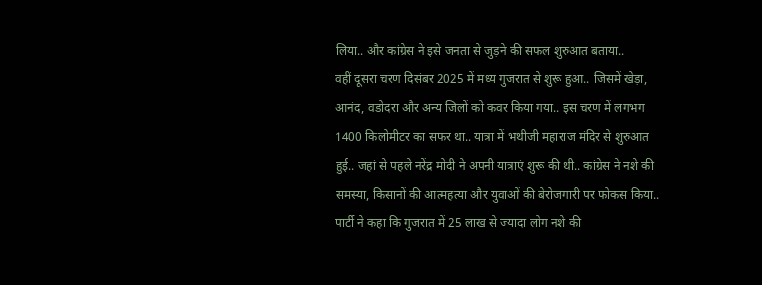लिया.. और कांग्रेस ने इसे जनता से जुड़ने की सफल शुरुआत बताया..
वहीं दूसरा चरण दिसंबर 2025 में मध्य गुजरात से शुरू हुआ.. जिसमें खेड़ा, आनंद, वडोदरा और अन्य जिलों को कवर किया गया.. इस चरण में लगभग 1400 किलोमीटर का सफर था.. यात्रा में भथीजी महाराज मंदिर से शुरुआत हुई.. जहां से पहले नरेंद्र मोदी ने अपनी यात्राएं शुरू की थी.. कांग्रेस ने नशे की समस्या, किसानों की आत्महत्या और युवाओं की बेरोजगारी पर फोकस किया.. पार्टी ने कहा कि गुजरात में 25 लाख से ज्यादा लोग नशे की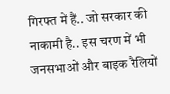गिरफ्त में हैं.. जो सरकार की नाकामी है.. इस चरण में भी जनसभाओं और बाइक रैलियों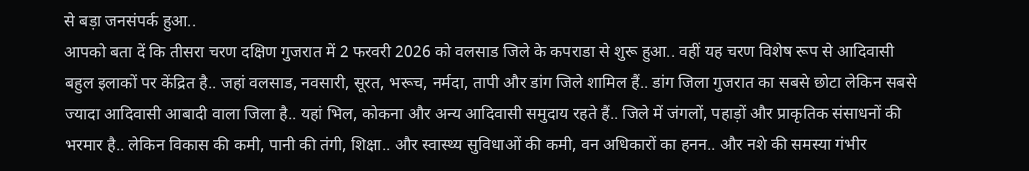से बड़ा जनसंपर्क हुआ..
आपको बता दें कि तीसरा चरण दक्षिण गुजरात में 2 फरवरी 2026 को वलसाड जिले के कपराडा से शुरू हुआ.. वहीं यह चरण विशेष रूप से आदिवासी बहुल इलाकों पर केंद्रित है.. जहां वलसाड, नवसारी, सूरत, भरूच, नर्मदा, तापी और डांग जिले शामिल हैं.. डांग जिला गुजरात का सबसे छोटा लेकिन सबसे ज्यादा आदिवासी आबादी वाला जिला है.. यहां भिल, कोकना और अन्य आदिवासी समुदाय रहते हैं.. जिले में जंगलों, पहाड़ों और प्राकृतिक संसाधनों की भरमार है.. लेकिन विकास की कमी, पानी की तंगी, शिक्षा.. और स्वास्थ्य सुविधाओं की कमी, वन अधिकारों का हनन.. और नशे की समस्या गंभीर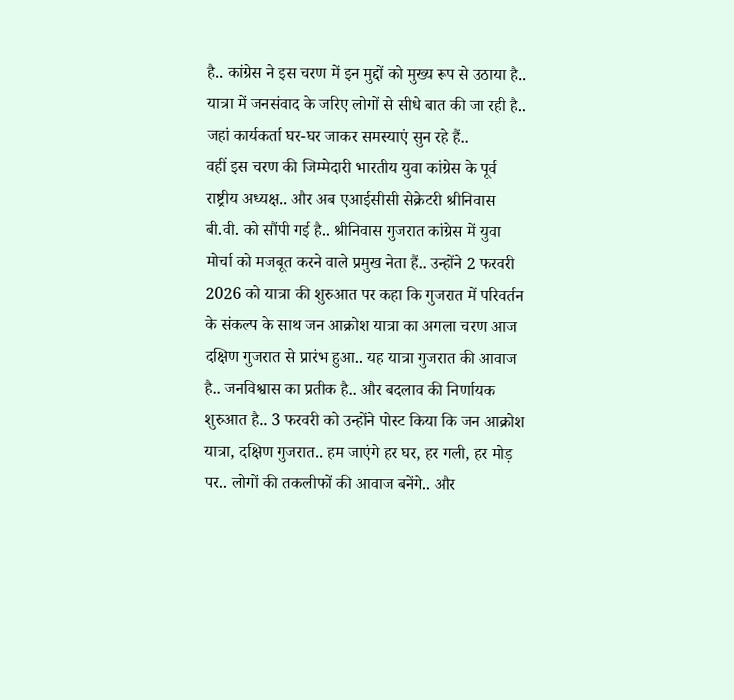है.. कांग्रेस ने इस चरण में इन मुद्दों को मुख्य रूप से उठाया है.. यात्रा में जनसंवाद के जरिए लोगों से सीधे बात की जा रही है.. जहां कार्यकर्ता घर-घर जाकर समस्याएं सुन रहे हैं..
वहीं इस चरण की जिम्मेदारी भारतीय युवा कांग्रेस के पूर्व राष्ट्रीय अध्यक्ष.. और अब एआईसीसी सेक्रेटरी श्रीनिवास बी.वी. को सौंपी गई है.. श्रीनिवास गुजरात कांग्रेस में युवा मोर्चा को मजबूत करने वाले प्रमुख नेता हैं.. उन्होंने 2 फरवरी 2026 को यात्रा की शुरुआत पर कहा कि गुजरात में परिवर्तन के संकल्प के साथ जन आक्रोश यात्रा का अगला चरण आज दक्षिण गुजरात से प्रारंभ हुआ.. यह यात्रा गुजरात की आवाज है.. जनविश्वास का प्रतीक है.. और बदलाव की निर्णायक शुरुआत है.. 3 फरवरी को उन्होंने पोस्ट किया कि जन आक्रोश यात्रा, दक्षिण गुजरात.. हम जाएंगे हर घर, हर गली, हर मोड़ पर.. लोगों की तकलीफों की आवाज बनेंगे.. और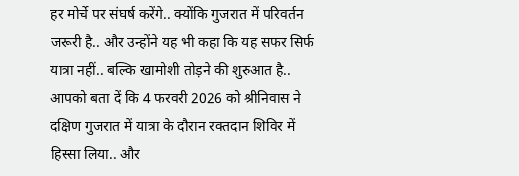हर मोर्चे पर संघर्ष करेंगे.. क्योंकि गुजरात में परिवर्तन जरूरी है.. और उन्होंने यह भी कहा कि यह सफर सिर्फ यात्रा नहीं.. बल्कि खामोशी तोड़ने की शुरुआत है..
आपको बता दें कि 4 फरवरी 2026 को श्रीनिवास ने दक्षिण गुजरात में यात्रा के दौरान रक्तदान शिविर में हिस्सा लिया.. और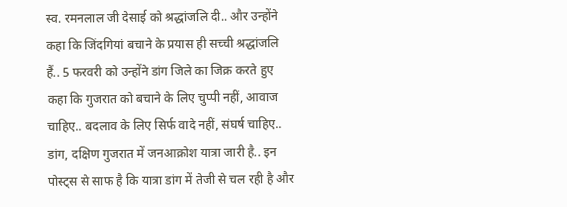स्व. रमनलाल जी देसाई को श्रद्धांजलि दी.. और उन्होंने कहा कि जिंदगियां बचाने के प्रयास ही सच्ची श्रद्धांजलि हैं.. 5 फरवरी को उन्होंने डांग जिले का जिक्र करते हुए कहा कि गुजरात को बचाने के लिए चुप्पी नहीं, आवाज चाहिए.. बदलाव के लिए सिर्फ वादे नहीं, संघर्ष चाहिए.. डांग, दक्षिण गुजरात में जनआक्रोश यात्रा जारी है.. इन पोस्ट्स से साफ है कि यात्रा डांग में तेजी से चल रही है और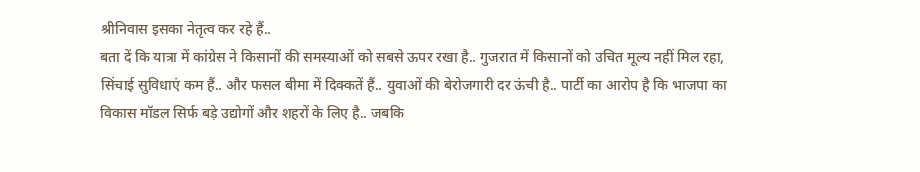श्रीनिवास इसका नेतृत्व कर रहे हैं..
बता दें कि यात्रा में कांग्रेस ने किसानों की समस्याओं को सबसे ऊपर रखा है.. गुजरात में किसानों को उचित मूल्य नहीं मिल रहा, सिंचाई सुविधाएं कम हैं.. और फसल बीमा में दिक्कतें हैं.. युवाओं की बेरोजगारी दर ऊंची है.. पार्टी का आरोप है कि भाजपा का विकास मॉडल सिर्फ बड़े उद्योगों और शहरों के लिए है.. जबकि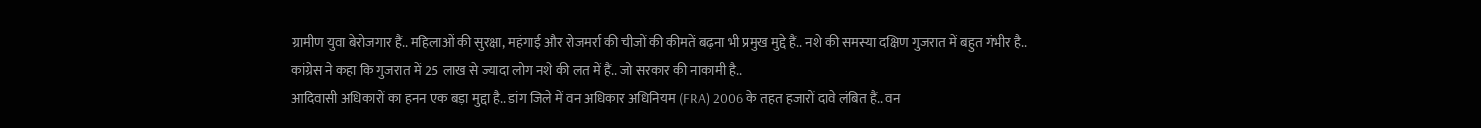ग्रामीण युवा बेरोजगार हैं.. महिलाओं की सुरक्षा, महंगाई और रोजमर्रा की चीजों की कीमतें बढ़ना भी प्रमुख मुद्दे हैं.. नशे की समस्या दक्षिण गुजरात में बहुत गंभीर है.. कांग्रेस ने कहा कि गुजरात में 25 लाख से ज्यादा लोग नशे की लत में हैं.. जो सरकार की नाकामी है..
आदिवासी अधिकारों का हनन एक बड़ा मुद्दा है.. डांग जिले में वन अधिकार अधिनियम (FRA) 2006 के तहत हजारों दावे लंबित हैं.. वन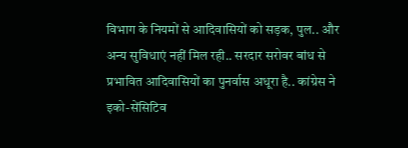विभाग के नियमों से आदिवासियों को सड़क, पुल.. और अन्य सुविधाएं नहीं मिल रही.. सरदार सरोवर बांध से प्रभावित आदिवासियों का पुनर्वास अधूरा है.. कांग्रेस ने इको-सेंसिटिव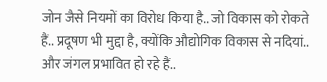जोन जैसे नियमों का विरोध किया है.. जो विकास को रोकते हैं.. प्रदूषण भी मुद्दा है, क्योंकि औद्योगिक विकास से नदियां.. और जंगल प्रभावित हो रहे हैं..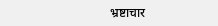भ्रष्टाचार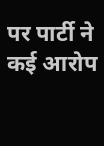पर पार्टी ने कई आरोप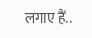लगाए हैं..